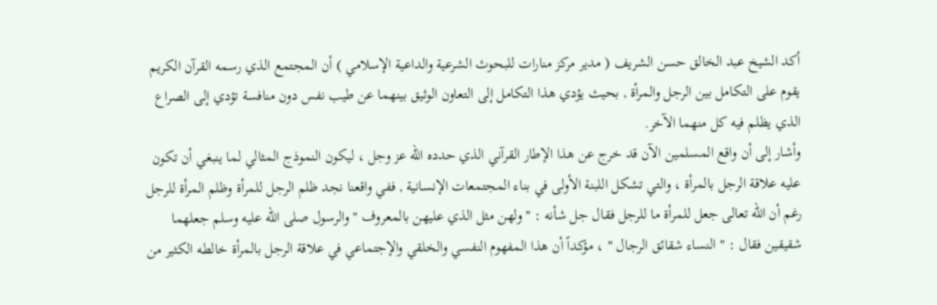أكد الشيخ عبد الخالق حسن الشريف ( مدير مركز منارات للبحوث الشرعية والداعية الإسلامي ) أن المجتمع الذي رسمه القرآن الكريم يقوم على التكامل بين الرجل والمرأة , بحيث يؤدي هذا التكامل إلى التعاون الوثيق بينهما عن طيب نفس دون منافسة تؤدي إلى الصراع الذي يظلم فيه كل منهما الآخر.
وأشار إلى أن واقع المسلمين الآن قد خرج عن هذا الإطار القرآني الذي حدده الله عز وجل ، ليكون النموذج المثالي لما ينبغي أن تكون عليه علاقة الرجل بالمرأة ، والتي تشكل اللبنة الأولى في بناء المجتمعات الإنسانية , ففي واقعنا نجد ظلم الرجل للمرأة وظلم المرأة للرجل رغم أن الله تعالى جعل للمرأة ما للرجل فقال جل شأنه : " ولهن مثل الذي عليهن بالمعروف " والرسول صلى الله عليه وسلم جعلهما شقيقين فقال : " النساء شقائق الرجال " ، مؤكداً أن هذا المفهوم النفسي والخلقي والإجتماعي في علاقة الرجل بالمرأة خالطه الكثير من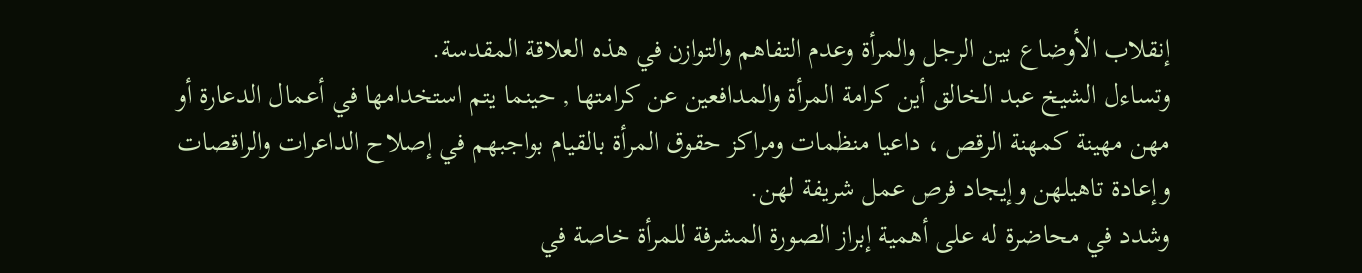إنقلاب الأوضاع بين الرجل والمرأة وعدم التفاهم والتوازن في هذه العلاقة المقدسة.
وتساءل الشيخ عبد الخالق أين كرامة المرأة والمدافعين عن كرامتها , حينما يتم استخدامها في أعمال الدعارة أو مهن مهينة كمهنة الرقص ، داعيا منظمات ومراكز حقوق المرأة بالقيام بواجبهم في إصلاح الداعرات والراقصات وإعادة تاهيلهن وإيجاد فرص عمل شريفة لهن.
وشدد في محاضرة له على أهمية إبراز الصورة المشرفة للمرأة خاصة في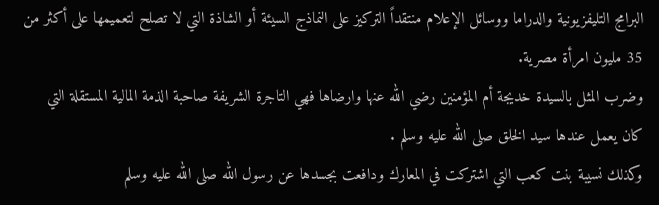البرامج التليفزيونية والدراما ووسائل الإعلام منتقداً التركيز على النماذج السيئة أو الشاذة التي لا تصلح لتعميمها على أكثر من 35 مليون امرأة مصرية.
وضرب المثل بالسيدة خديجة أم المؤمنين رضي الله عنها وارضاها فهي التاجرة الشريفة صاحبة الذمة المالية المستقلة التي كان يعمل عندها سيد الخلق صلى الله عليه وسلم .
وكذلك نسيبة بنت كعب التي اشتركت في المعارك ودافعت بجسدها عن رسول الله صلى الله عليه وسلم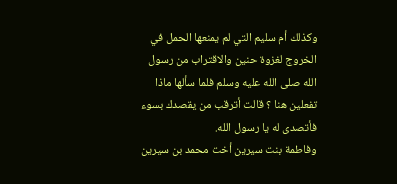وكذلك أم سليم التي لم يمنعها الحمل في الخروج لغزوة حنين والاقتراب من رسول الله صلى الله عليه وسلم فلما سألها ماذا تفعلين هنا ؟ قالت أترقب من يقصدك بسوء فأتصدى له يا رسول الله.
وفاطمة بنت سيرين أخت محمد بن سيرين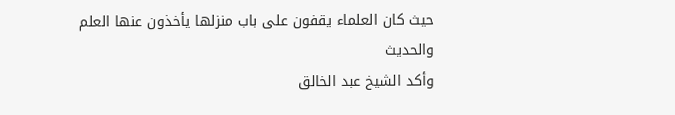حيث كان العلماء يقفون على باب منزلها يأخذون عنها العلم والحديث
وأكد الشيخ عبد الخالق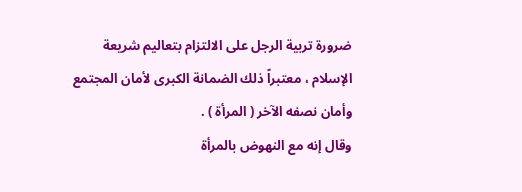ضرورة تربية الرجل على الالتزام بتعاليم شريعة الإسلام ، معتبراً ذلك الضمانة الكبرى لأمان المجتمع وأمان نصفه الآخر ( المرأة ) .
وقال إنه مع النهوض بالمرأة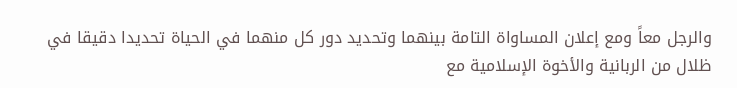والرجل معاً ومع إعلان المساواة التامة بينهما وتحديد دور كل منهما في الحياة تحديدا دقيقا في ظلال من الربانية والأخوة الإسلامية مع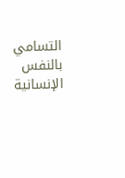التسامي بالنفس الإنسانية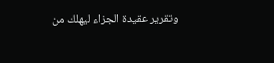وتقرير عقيدة الجزاء ليهلك من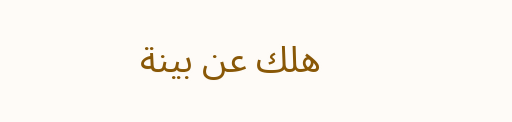هلك عن بينة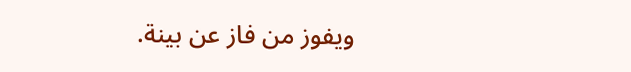ويفوز من فاز عن بينة.